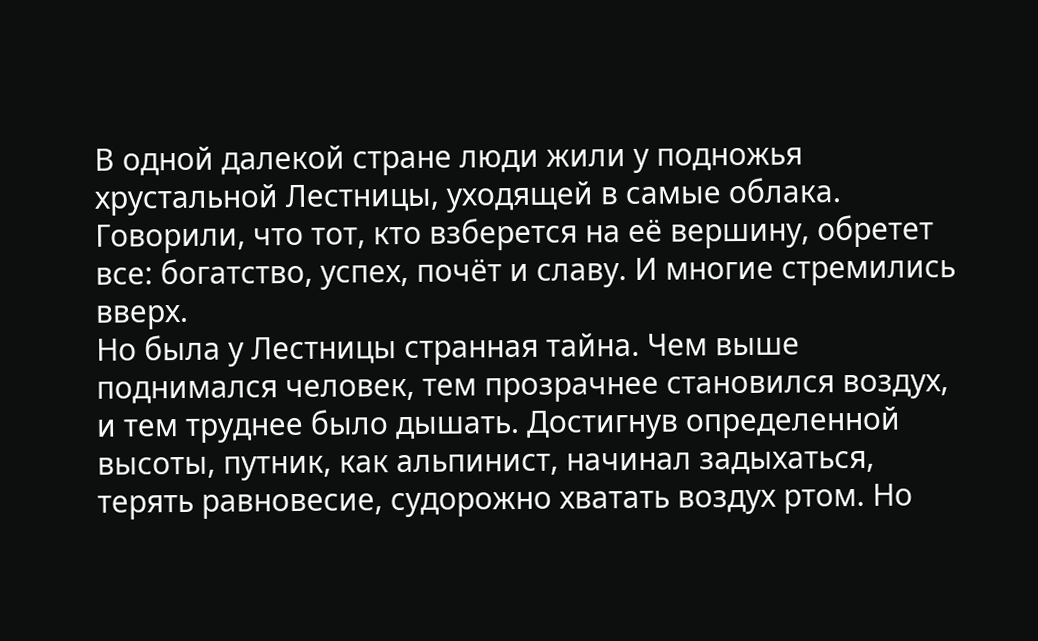В одной далекой стране люди жили у подножья хрустальной Лестницы, уходящей в самые облака. Говорили, что тот, кто взберется на её вершину, обретет все: богатство, успех, почёт и славу. И многие стремились вверх.
Но была у Лестницы странная тайна. Чем выше поднимался человек, тем прозрачнее становился воздух, и тем труднее было дышать. Достигнув определенной высоты, путник, как альпинист, начинал задыхаться, терять равновесие, судорожно хватать воздух ртом. Но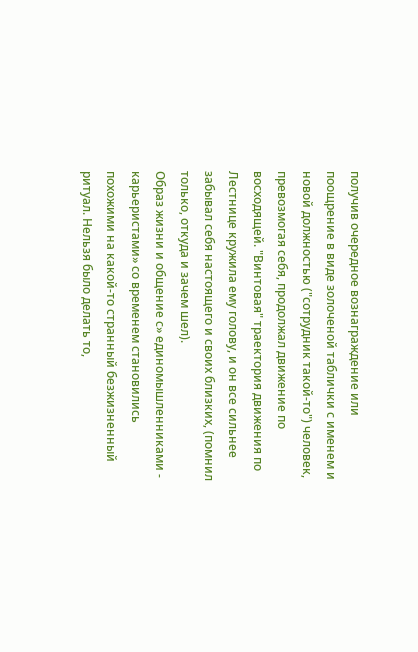получив очередное вознаграждение или поощрение в виде золоченой таблички с именем и новой должностью ("сотрудник такой-то") человек, превозмогая себя, продолжал движение по восходящей. "Винтовая" траектория движения по Лестнице кружила ему голову, и он все сильнее забывал себя настоящего и своих близких, (помнил только, откуда и зачем шел).
Образ жизни и общение с» единомышленниками - карьеристами» со временем становились похожими на какой-то странный безжизненный ритуал. Нельзя было делать то,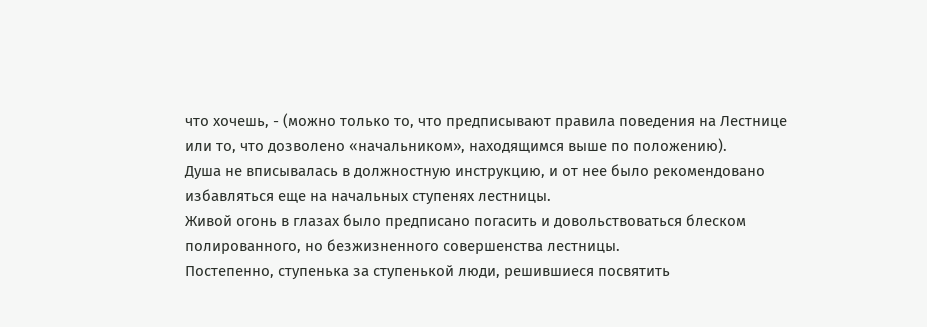что хочешь, - (можно только то, что предписывают правила поведения на Лестнице или то, что дозволено «начальником», находящимся выше по положению).
Душа не вписывалась в должностную инструкцию, и от нее было рекомендовано избавляться еще на начальных ступенях лестницы.
Живой огонь в глазах было предписано погасить и довольствоваться блеском полированного, но безжизненного совершенства лестницы.
Постепенно, ступенька за ступенькой люди, решившиеся посвятить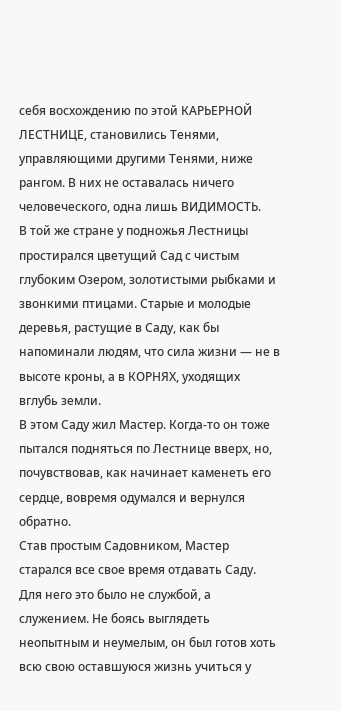себя восхождению по этой КАРЬЕРНОЙ ЛЕСТНИЦЕ, становились Тенями, управляющими другими Тенями, ниже рангом. В них не оставалась ничего человеческого, одна лишь ВИДИМОСТЬ.
В той же стране у подножья Лестницы простирался цветущий Сад с чистым глубоким Озером, золотистыми рыбками и звонкими птицами. Старые и молодые деревья, растущие в Саду, как бы напоминали людям, что сила жизни — не в высоте кроны, а в КОРНЯХ, уходящих вглубь земли.
В этом Саду жил Мастер. Когда-то он тоже пытался подняться по Лестнице вверх, но, почувствовав, как начинает каменеть его сердце, вовремя одумался и вернулся обратно.
Став простым Садовником, Мастер старался все свое время отдавать Саду. Для него это было не службой, а служением. Не боясь выглядеть неопытным и неумелым, он был готов хоть всю свою оставшуюся жизнь учиться у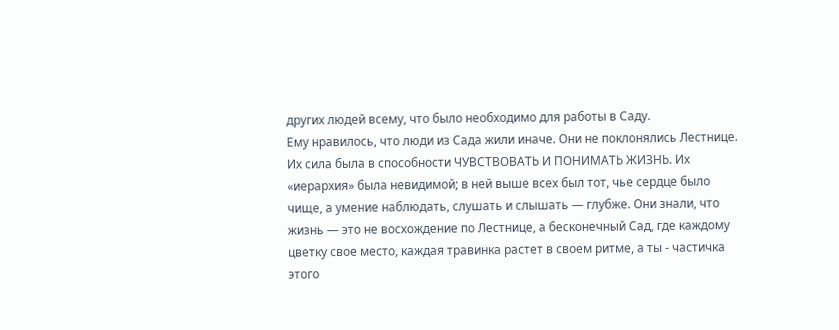других людей всему, что было необходимо для работы в Саду.
Ему нравилось, что люди из Сада жили иначе. Они не поклонялись Лестнице. Их сила была в способности ЧУВСТВОВАТЬ И ПОНИМАТЬ ЖИЗНЬ. Их «иерархия» была невидимой; в ней выше всех был тот, чье сердце было чище, а умение наблюдать, слушать и слышать — глубже. Они знали, что жизнь — это не восхождение по Лестнице, а бесконечный Сад, где каждому цветку свое место, каждая травинка растет в своем ритме, а ты - частичка этого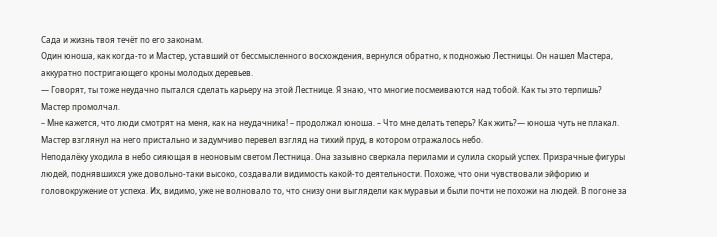Сада и жизнь твоя течёт по его законам.
Один юноша, как когда-то и Мастер, уставший от бессмысленного восхождения, вернулся обратно, к подножью Лестницы. Он нашел Мастера, аккуратно постригающего кроны молодых деревьев.
— Говорят, ты тоже неудачно пытался сделать карьеру на этой Лестнице. Я знаю, что многие посмеиваются над тобой. Как ты это терпишь?
Мастер промолчал.
– Мне кажется, что люди смотрят на меня, как на неудачника! – продолжал юноша. – Что мне делать теперь? Как жить?— юноша чуть не плакал.
Мастер взглянул на него пристально и задумчиво перевел взгляд на тихий пруд, в котором отражалось небо.
Неподалёку уходила в небо сияющая в неоновым светом Лестница. Она зазывно сверкала перилами и сулила скорый успех. Призрачные фигуры людей, поднявшихся уже довольно-таки высоко, создавали видимость какой-то деятельности. Похоже, что они чувствовали эйфорию и головокружение от успеха. Их, видимо, уже не волновало то, что снизу они выглядели как муравьи и были почти не похожи на людей. В погоне за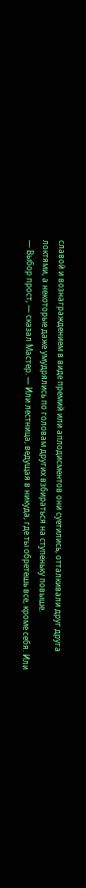славой и вознаграждением в виде премий или аплодисментов они суетились, отталкивали друг друга локтями, а некоторые даже умудрялись по головам других взбираться на ступеньку повыше.
— Выбор прост, — сказал Мастер. — Или лестница, ведущая в никуда, где ты обретешь все, кроме себя. Или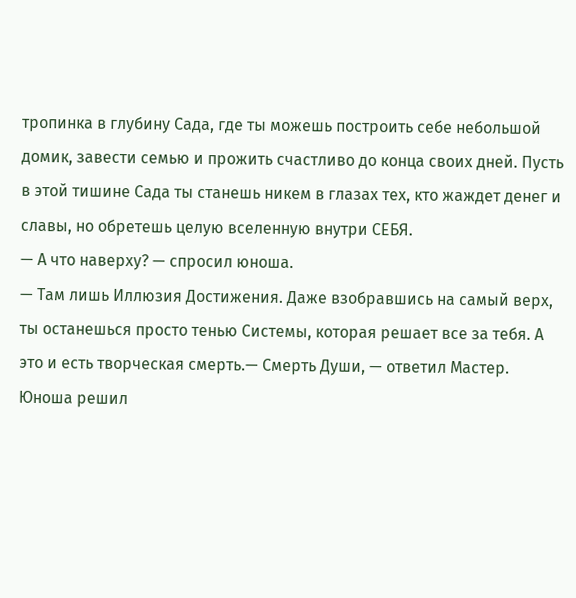тропинка в глубину Сада, где ты можешь построить себе небольшой домик, завести семью и прожить счастливо до конца своих дней. Пусть в этой тишине Сада ты станешь никем в глазах тех, кто жаждет денег и славы, но обретешь целую вселенную внутри СЕБЯ.
— А что наверху? — спросил юноша.
— Там лишь Иллюзия Достижения. Даже взобравшись на самый верх, ты останешься просто тенью Системы, которая решает все за тебя. А это и есть творческая смерть.— Смерть Души, — ответил Мастер.
Юноша решил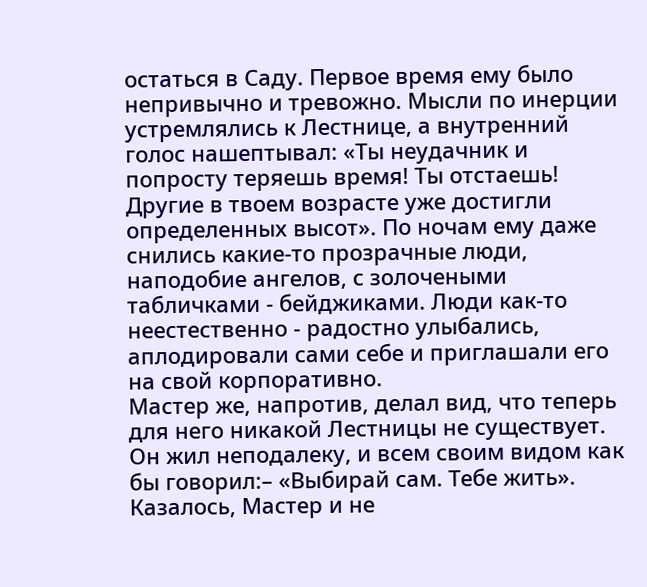остаться в Саду. Первое время ему было непривычно и тревожно. Мысли по инерции устремлялись к Лестнице, а внутренний голос нашептывал: «Ты неудачник и попросту теряешь время! Ты отстаешь! Другие в твоем возрасте уже достигли определенных высот». По ночам ему даже снились какие-то прозрачные люди, наподобие ангелов, с золочеными табличками - бейджиками. Люди как-то неестественно - радостно улыбались, аплодировали сами себе и приглашали его на свой корпоративно.
Мастер же, напротив, делал вид, что теперь для него никакой Лестницы не существует. Он жил неподалеку, и всем своим видом как бы говорил:– «Выбирай сам. Тебе жить».
Казалось, Мастер и не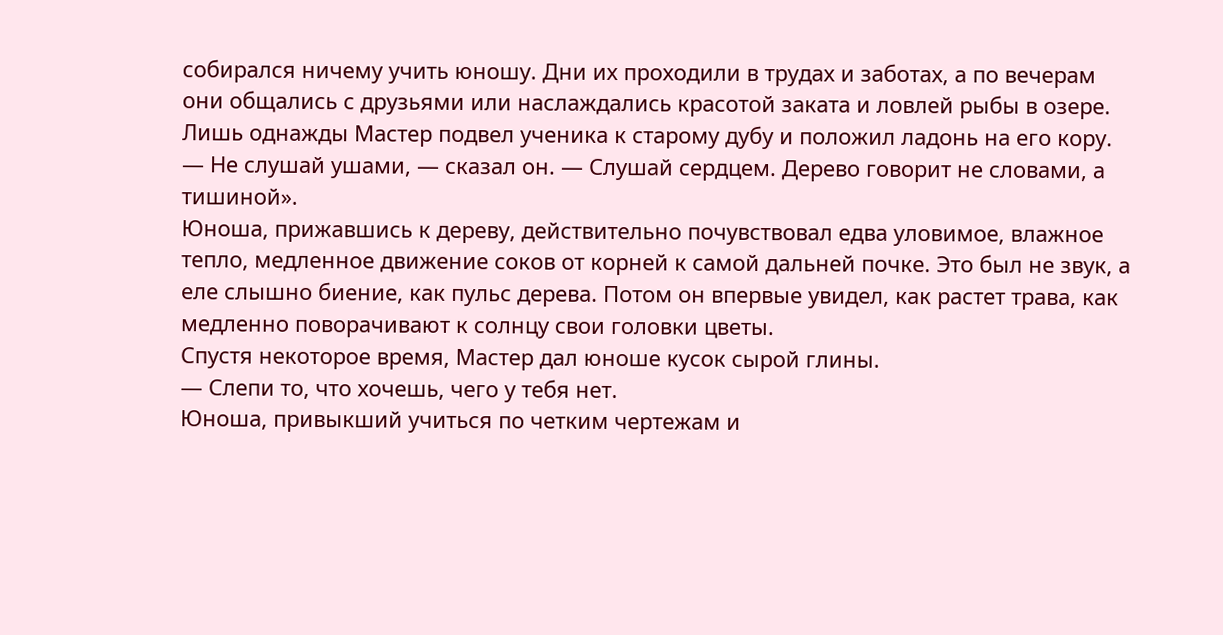собирался ничему учить юношу. Дни их проходили в трудах и заботах, а по вечерам они общались с друзьями или наслаждались красотой заката и ловлей рыбы в озере.
Лишь однажды Мастер подвел ученика к старому дубу и положил ладонь на его кору.
— Не слушай ушами, — сказал он. — Слушай сердцем. Дерево говорит не словами, а тишиной».
Юноша, прижавшись к дереву, действительно почувствовал едва уловимое, влажное тепло, медленное движение соков от корней к самой дальней почке. Это был не звук, а еле слышно биение, как пульс дерева. Потом он впервые увидел, как растет трава, как медленно поворачивают к солнцу свои головки цветы.
Спустя некоторое время, Мастер дал юноше кусок сырой глины.
— Слепи то, что хочешь, чего у тебя нет.
Юноша, привыкший учиться по четким чертежам и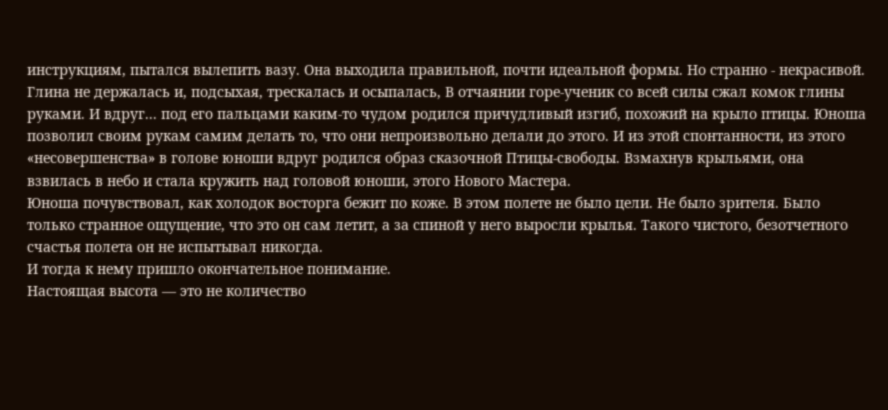инструкциям, пытался вылепить вазу. Она выходила правильной, почти идеальной формы. Но странно - некрасивой. Глина не держалась и, подсыхая, трескалась и осыпалась, В отчаянии горе-ученик со всей силы сжал комок глины руками. И вдруг... под его пальцами каким-то чудом родился причудливый изгиб, похожий на крыло птицы. Юноша позволил своим рукам самим делать то, что они непроизвольно делали до этого. И из этой спонтанности, из этого «несовершенства» в голове юноши вдруг родился образ сказочной Птицы-свободы. Взмахнув крыльями, она взвилась в небо и стала кружить над головой юноши, этого Нового Мастера.
Юноша почувствовал, как холодок восторга бежит по коже. В этом полете не было цели. Не было зрителя. Было только странное ощущение, что это он сам летит, а за спиной у него выросли крылья. Такого чистого, безотчетного счастья полета он не испытывал никогда.
И тогда к нему пришло окончательное понимание.
Настоящая высота — это не количество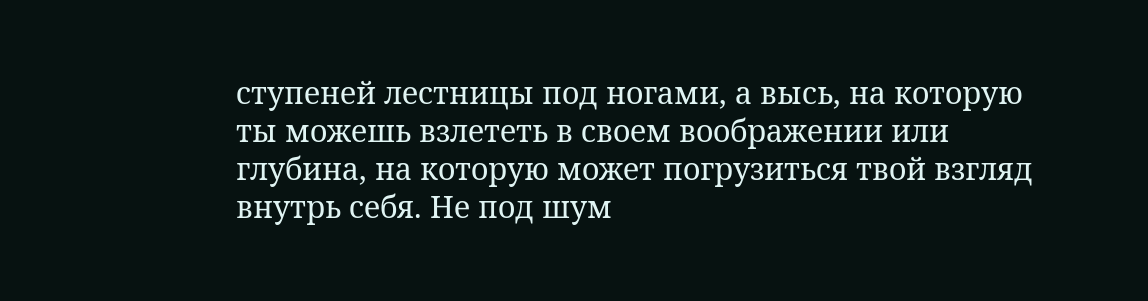ступеней лестницы под ногами, а высь, на которую ты можешь взлететь в своем воображении или глубина, на которую может погрузиться твой взгляд внутрь себя. Не под шум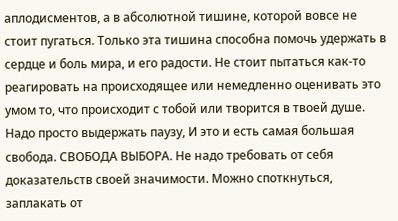аплодисментов, а в абсолютной тишине, которой вовсе не стоит пугаться. Только эта тишина способна помочь удержать в сердце и боль мира, и его радости. Не стоит пытаться как-то реагировать на происходящее или немедленно оценивать это умом то, что происходит с тобой или творится в твоей душе. Надо просто выдержать паузу, И это и есть самая большая свобода. СВОБОДА ВЫБОРА. Не надо требовать от себя доказательств своей значимости. Можно споткнуться, заплакать от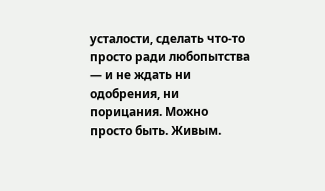усталости, сделать что-то просто ради любопытства — и не ждать ни одобрения, ни порицания. Можно просто быть. Живым.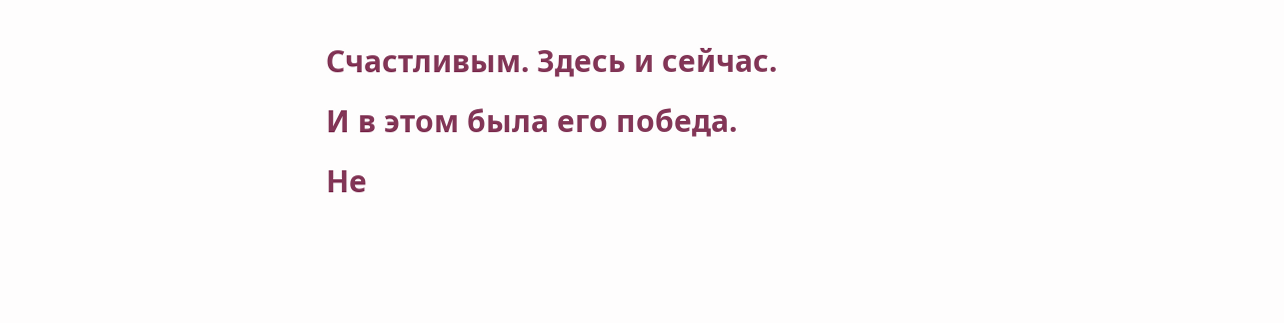Счастливым. Здесь и сейчас.
И в этом была его победа.
Не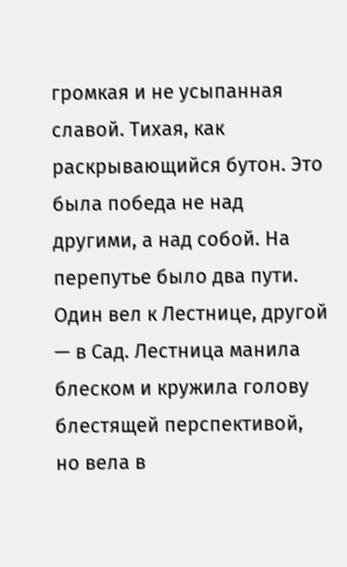громкая и не усыпанная славой. Тихая, как раскрывающийся бутон. Это была победа не над другими, а над собой. На перепутье было два пути. Один вел к Лестнице, другой — в Сад. Лестница манила блеском и кружила голову блестящей перспективой, но вела в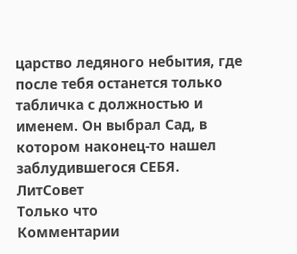царство ледяного небытия, где после тебя останется только табличка с должностью и именем. Он выбрал Сад, в котором наконец-то нашел заблудившегося СЕБЯ.
ЛитСовет
Только что
Комментарии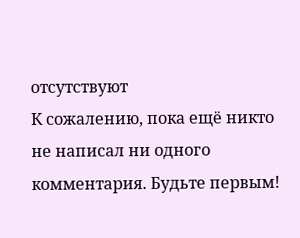отсутствуют
К сожалению, пока ещё никто не написал ни одного комментария. Будьте первым!